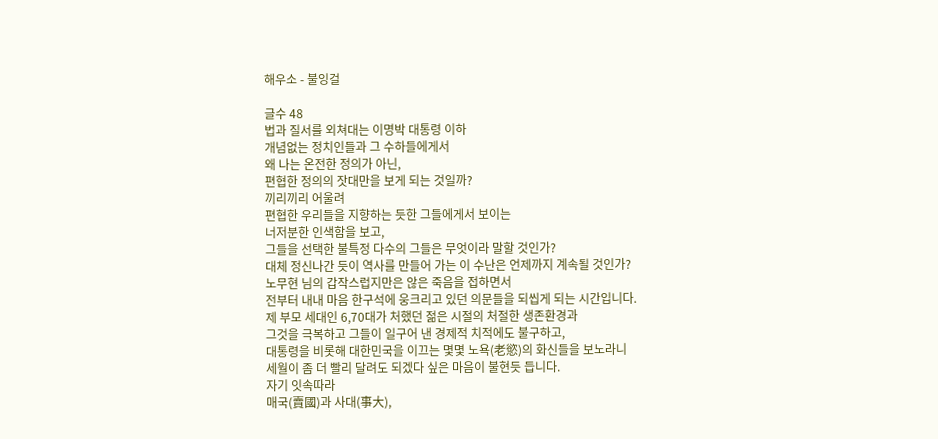해우소 - 불잉걸

글수 48
법과 질서를 외쳐대는 이명박 대통령 이하
개념없는 정치인들과 그 수하들에게서
왜 나는 온전한 정의가 아닌,
편협한 정의의 잣대만을 보게 되는 것일까?
끼리끼리 어울려
편협한 우리들을 지향하는 듯한 그들에게서 보이는
너저분한 인색함을 보고,
그들을 선택한 불특정 다수의 그들은 무엇이라 말할 것인가?
대체 정신나간 듯이 역사를 만들어 가는 이 수난은 언제까지 계속될 것인가?
노무현 님의 갑작스럽지만은 않은 죽음을 접하면서
전부터 내내 마음 한구석에 웅크리고 있던 의문들을 되씹게 되는 시간입니다.
제 부모 세대인 6,70대가 처했던 젊은 시절의 처절한 생존환경과
그것을 극복하고 그들이 일구어 낸 경제적 치적에도 불구하고,
대통령을 비롯해 대한민국을 이끄는 몇몇 노욕(老慾)의 화신들을 보노라니
세월이 좀 더 빨리 달려도 되겠다 싶은 마음이 불현듯 듭니다.
자기 잇속따라
매국(賣國)과 사대(事大),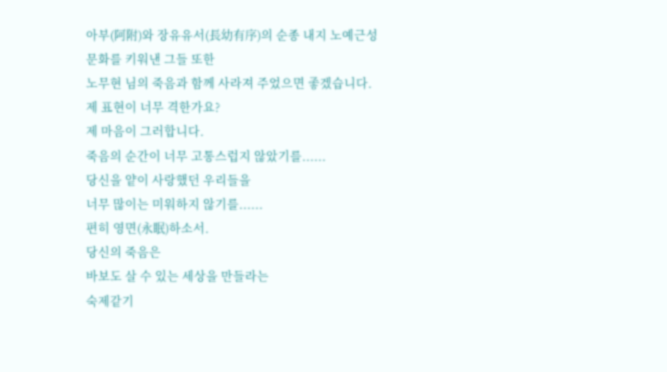아부(阿附)와 장유유서(長幼有序)의 순종 내지 노예근성 문화를 키워낸 그들 또한
노무현 님의 죽음과 함께 사라져 주었으면 좋겠습니다.
제 표현이 너무 격한가요?
제 마음이 그러합니다.
죽음의 순간이 너무 고통스럽지 않았기를......
당신을 얕이 사랑했던 우리들을
너무 많이는 미워하지 않기를......
편히 영면(永眠)하소서.
당신의 죽음은
바보도 살 수 있는 세상을 만들라는
숙제같기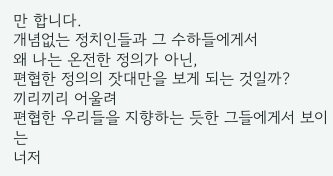만 합니다.
개념없는 정치인들과 그 수하들에게서
왜 나는 온전한 정의가 아닌,
편협한 정의의 잣대만을 보게 되는 것일까?
끼리끼리 어울려
편협한 우리들을 지향하는 듯한 그들에게서 보이는
너저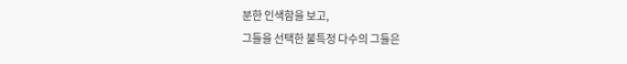분한 인색함을 보고,
그들을 선택한 불특정 다수의 그들은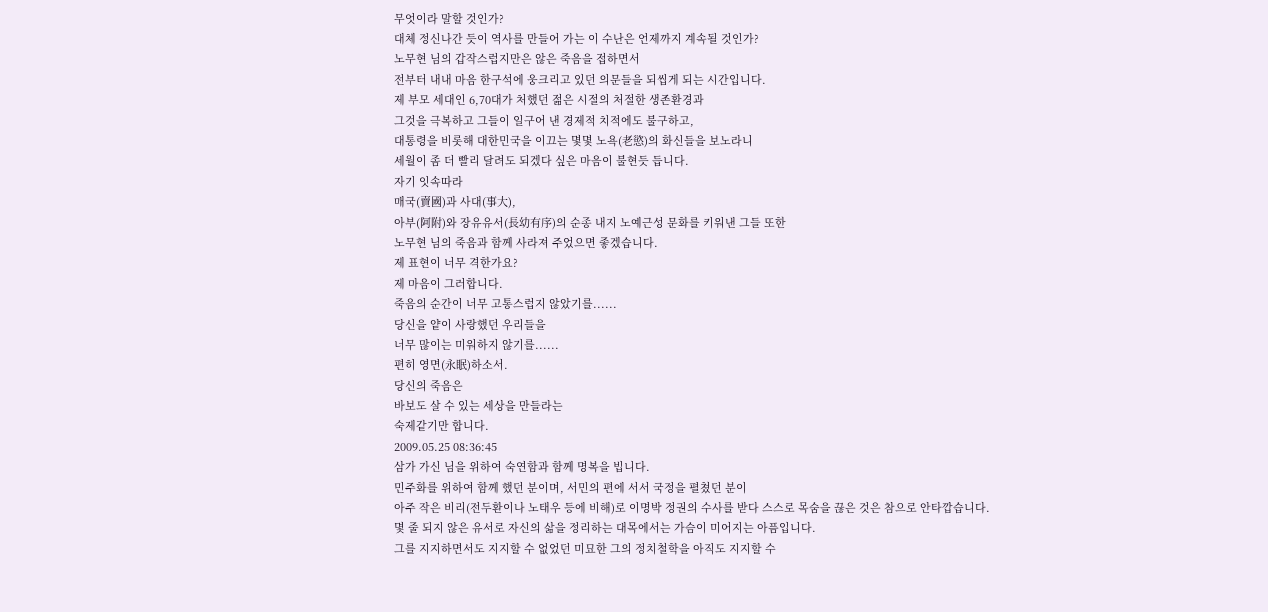무엇이라 말할 것인가?
대체 정신나간 듯이 역사를 만들어 가는 이 수난은 언제까지 계속될 것인가?
노무현 님의 갑작스럽지만은 않은 죽음을 접하면서
전부터 내내 마음 한구석에 웅크리고 있던 의문들을 되씹게 되는 시간입니다.
제 부모 세대인 6,70대가 처했던 젊은 시절의 처절한 생존환경과
그것을 극복하고 그들이 일구어 낸 경제적 치적에도 불구하고,
대통령을 비롯해 대한민국을 이끄는 몇몇 노욕(老慾)의 화신들을 보노라니
세월이 좀 더 빨리 달려도 되겠다 싶은 마음이 불현듯 듭니다.
자기 잇속따라
매국(賣國)과 사대(事大),
아부(阿附)와 장유유서(長幼有序)의 순종 내지 노예근성 문화를 키워낸 그들 또한
노무현 님의 죽음과 함께 사라져 주었으면 좋겠습니다.
제 표현이 너무 격한가요?
제 마음이 그러합니다.
죽음의 순간이 너무 고통스럽지 않았기를......
당신을 얕이 사랑했던 우리들을
너무 많이는 미워하지 않기를......
편히 영면(永眠)하소서.
당신의 죽음은
바보도 살 수 있는 세상을 만들라는
숙제같기만 합니다.
2009.05.25 08:36:45
삼가 가신 님을 위하여 숙연함과 함께 명복을 빕니다.
민주화를 위하여 함께 했던 분이며, 서민의 편에 서서 국정을 펼쳤던 분이
아주 작은 비리(전두환이나 노태우 등에 비해)로 이명박 정권의 수사를 받다 스스로 목숨을 끊은 것은 참으로 안타깝습니다.
몇 줄 되지 않은 유서로 자신의 삶을 정리하는 대목에서는 가슴이 미어지는 아픔입니다.
그를 지지하면서도 지지할 수 없었던 미묘한 그의 정치철학을 아직도 지지할 수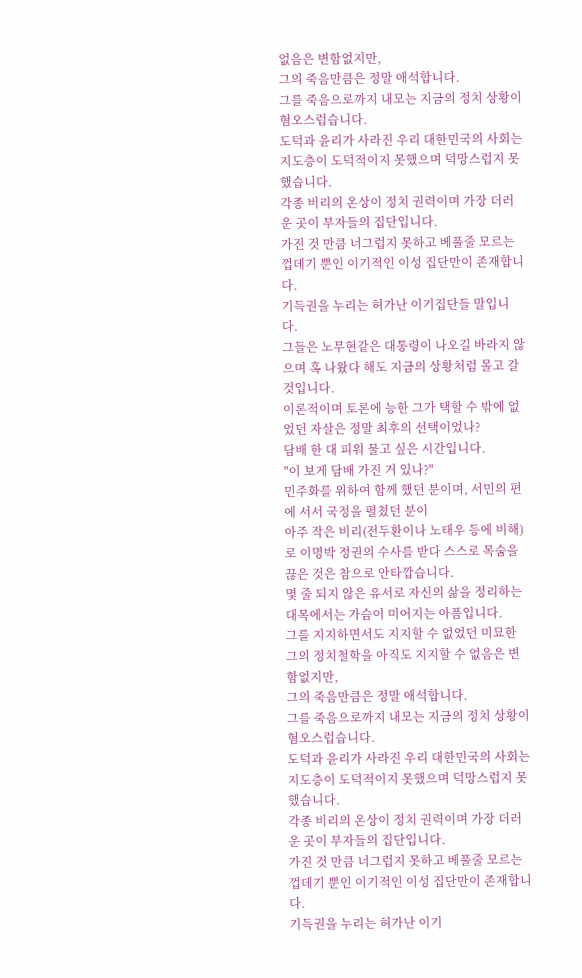없음은 변함없지만,
그의 죽음만큼은 정말 애석합니다.
그를 죽음으로까지 내모는 지금의 정치 상황이 혐오스럽습니다.
도덕과 윤리가 사라진 우리 대한민국의 사회는 지도층이 도덕적이지 못했으며 덕망스럽지 못했습니다.
각종 비리의 온상이 정치 권력이며 가장 더러운 곳이 부자들의 집단입니다.
가진 것 만큼 너그럽지 못하고 베풀줄 모르는 껍데기 뿐인 이기적인 이성 집단만이 존재합니다.
기득권을 누리는 허가난 이기집단들 말입니다.
그들은 노무현같은 대통령이 나오길 바라지 않으며 혹 나왔다 해도 지금의 상황처럼 몰고 갈 것입니다.
이론적이며 토론에 능한 그가 택할 수 밖에 없었던 자살은 정말 최후의 선택이었나?
담배 한 대 피워 물고 싶은 시간입니다.
"이 보게 담배 가진 거 있나?"
민주화를 위하여 함께 했던 분이며, 서민의 편에 서서 국정을 펼쳤던 분이
아주 작은 비리(전두환이나 노태우 등에 비해)로 이명박 정권의 수사를 받다 스스로 목숨을 끊은 것은 참으로 안타깝습니다.
몇 줄 되지 않은 유서로 자신의 삶을 정리하는 대목에서는 가슴이 미어지는 아픔입니다.
그를 지지하면서도 지지할 수 없었던 미묘한 그의 정치철학을 아직도 지지할 수 없음은 변함없지만,
그의 죽음만큼은 정말 애석합니다.
그를 죽음으로까지 내모는 지금의 정치 상황이 혐오스럽습니다.
도덕과 윤리가 사라진 우리 대한민국의 사회는 지도층이 도덕적이지 못했으며 덕망스럽지 못했습니다.
각종 비리의 온상이 정치 권력이며 가장 더러운 곳이 부자들의 집단입니다.
가진 것 만큼 너그럽지 못하고 베풀줄 모르는 껍데기 뿐인 이기적인 이성 집단만이 존재합니다.
기득권을 누리는 허가난 이기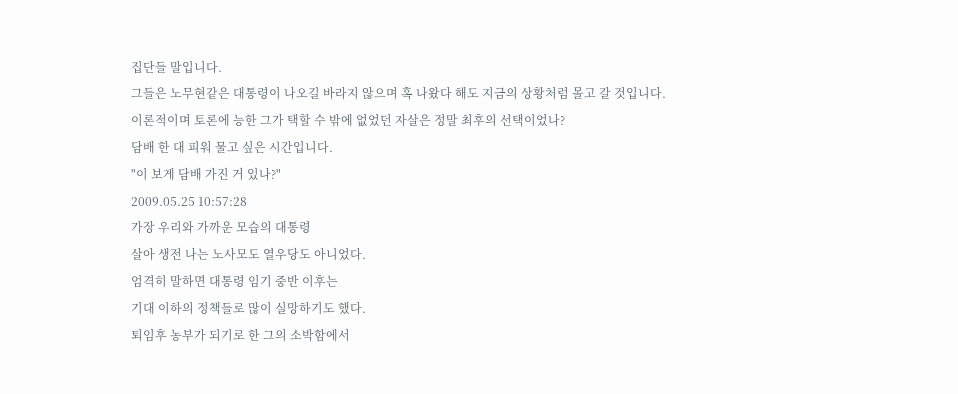집단들 말입니다.
그들은 노무현같은 대통령이 나오길 바라지 않으며 혹 나왔다 해도 지금의 상황처럼 몰고 갈 것입니다.
이론적이며 토론에 능한 그가 택할 수 밖에 없었던 자살은 정말 최후의 선택이었나?
담배 한 대 피워 물고 싶은 시간입니다.
"이 보게 담배 가진 거 있나?"
2009.05.25 10:57:28
가장 우리와 가까운 모습의 대통령
살아 생전 나는 노사모도 열우당도 아니었다.
엄격히 말하면 대통령 임기 중반 이후는
기대 이하의 정책들로 많이 실망하기도 했다.
퇴임후 농부가 되기로 한 그의 소박함에서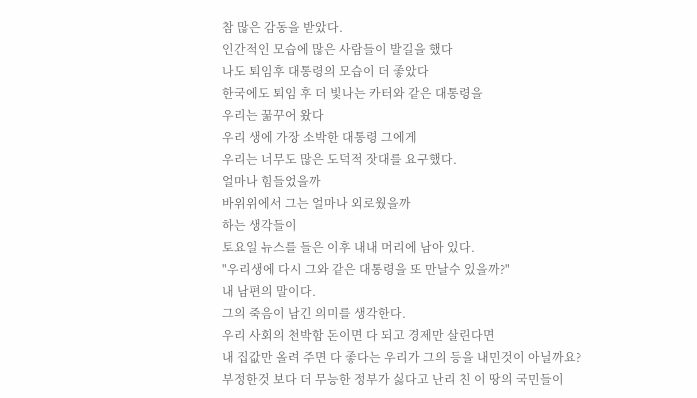참 많은 감동을 받았다.
인간적인 모습에 많은 사람들이 발길을 했다
나도 퇴임후 대통령의 모습이 더 좋았다
한국에도 퇴임 후 더 빛나는 카터와 같은 대통령을
우리는 꿂꾸어 왔다
우리 생에 가장 소박한 대통령 그에게
우리는 너무도 많은 도덕적 잣대를 요구했다.
얼마나 힘들었을까
바위위에서 그는 얼마나 외로웠을까
하는 생각들이
토요일 뉴스를 들은 이후 내내 머리에 남아 있다.
"우리생에 다시 그와 같은 대통령을 또 만날수 있을까?"
내 남편의 말이다.
그의 죽음이 남긴 의미를 생각한다.
우리 사회의 천박함 돈이면 다 되고 경제만 살린다면
내 집값만 올려 주면 다 좋다는 우리가 그의 등을 내민것이 아닐까요?
부정한것 보다 더 무능한 정부가 싫다고 난리 친 이 땅의 국민들이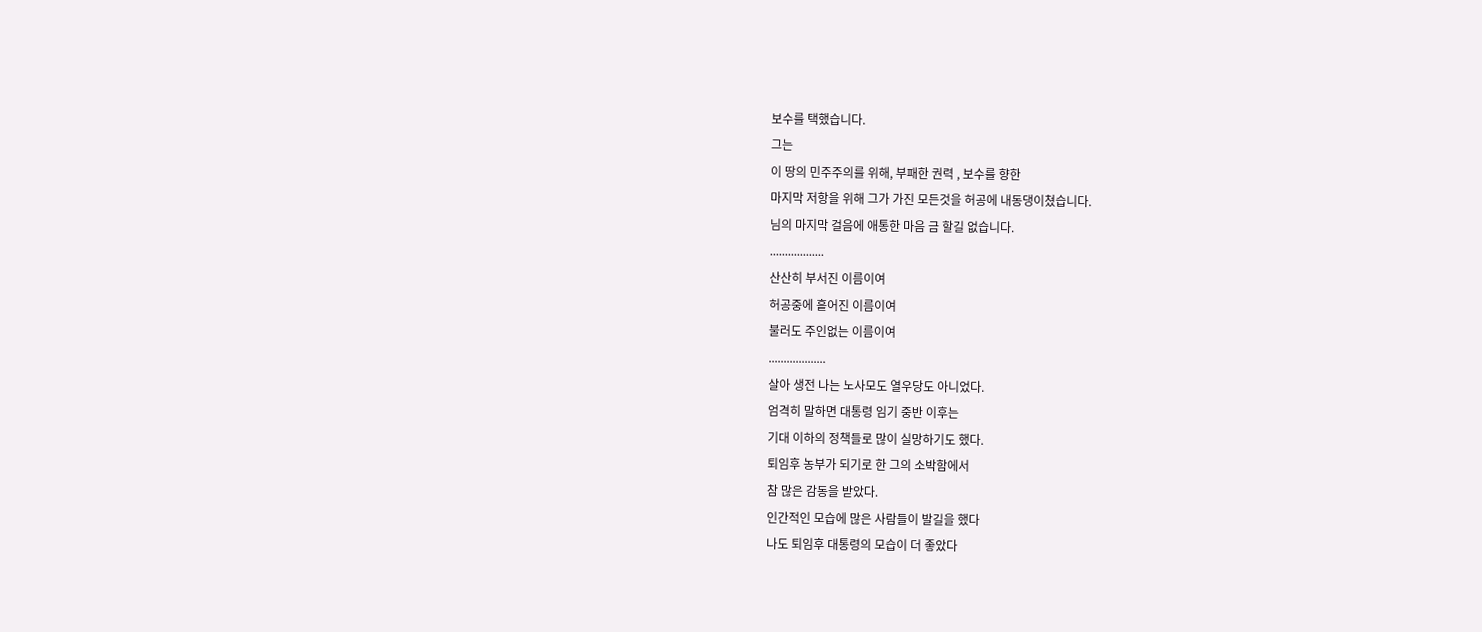보수를 택했습니다.
그는
이 땅의 민주주의를 위해, 부패한 권력 , 보수를 향한
마지막 저항을 위해 그가 가진 모든것을 허공에 내동댕이쳤습니다.
님의 마지막 걸음에 애통한 마음 금 할길 없습니다.
..................
산산히 부서진 이름이여
허공중에 흩어진 이름이여
불러도 주인없는 이름이여
...................
살아 생전 나는 노사모도 열우당도 아니었다.
엄격히 말하면 대통령 임기 중반 이후는
기대 이하의 정책들로 많이 실망하기도 했다.
퇴임후 농부가 되기로 한 그의 소박함에서
참 많은 감동을 받았다.
인간적인 모습에 많은 사람들이 발길을 했다
나도 퇴임후 대통령의 모습이 더 좋았다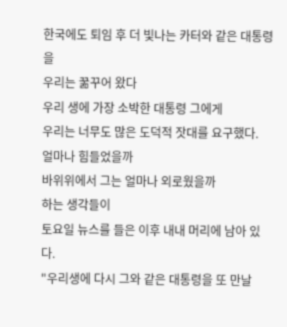한국에도 퇴임 후 더 빛나는 카터와 같은 대통령을
우리는 꿂꾸어 왔다
우리 생에 가장 소박한 대통령 그에게
우리는 너무도 많은 도덕적 잣대를 요구했다.
얼마나 힘들었을까
바위위에서 그는 얼마나 외로웠을까
하는 생각들이
토요일 뉴스를 들은 이후 내내 머리에 남아 있다.
"우리생에 다시 그와 같은 대통령을 또 만날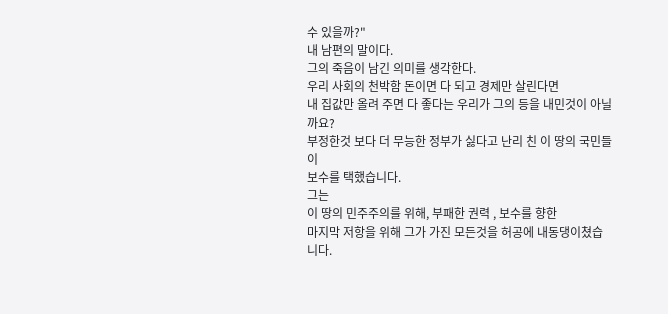수 있을까?"
내 남편의 말이다.
그의 죽음이 남긴 의미를 생각한다.
우리 사회의 천박함 돈이면 다 되고 경제만 살린다면
내 집값만 올려 주면 다 좋다는 우리가 그의 등을 내민것이 아닐까요?
부정한것 보다 더 무능한 정부가 싫다고 난리 친 이 땅의 국민들이
보수를 택했습니다.
그는
이 땅의 민주주의를 위해, 부패한 권력 , 보수를 향한
마지막 저항을 위해 그가 가진 모든것을 허공에 내동댕이쳤습니다.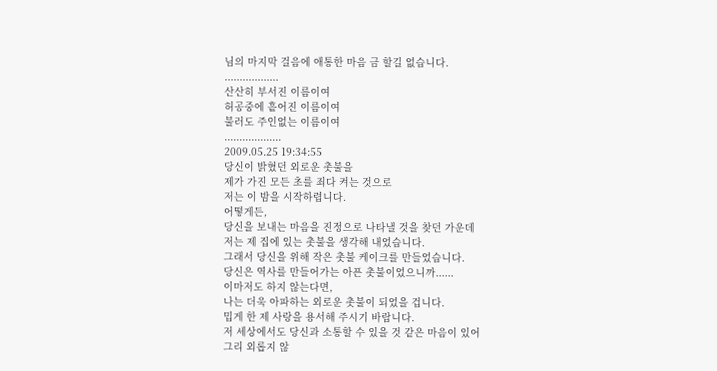님의 마지막 걸음에 애통한 마음 금 할길 없습니다.
..................
산산히 부서진 이름이여
허공중에 흩어진 이름이여
불러도 주인없는 이름이여
...................
2009.05.25 19:34:55
당신이 밝혔던 외로운 촛불을
제가 가진 모든 초를 죄다 켜는 것으로
저는 이 밤을 시작하렵니다.
어떻게든,
당신을 보내는 마음을 진정으로 나타낼 것을 찾던 가운데
저는 제 집에 있는 촛불을 생각해 내었습니다.
그래서 당신을 위해 작은 촛불 케이크를 만들었습니다.
당신은 역사를 만들어가는 아픈 촛불이었으니까......
이마저도 하지 않는다면,
나는 더욱 아파하는 외로운 촛불이 되었을 겁니다.
밉게 한 제 사랑을 용서해 주시기 바랍니다.
저 세상에서도 당신과 소통할 수 있을 것 같은 마음이 있어
그리 외롭지 않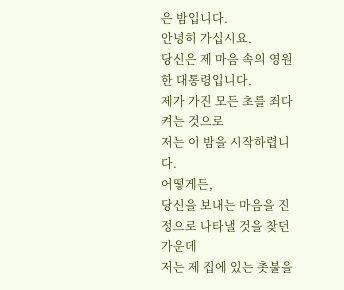은 밤입니다.
안녕히 가십시요.
당신은 제 마음 속의 영원한 대통령입니다.
제가 가진 모든 초를 죄다 켜는 것으로
저는 이 밤을 시작하렵니다.
어떻게든,
당신을 보내는 마음을 진정으로 나타낼 것을 찾던 가운데
저는 제 집에 있는 촛불을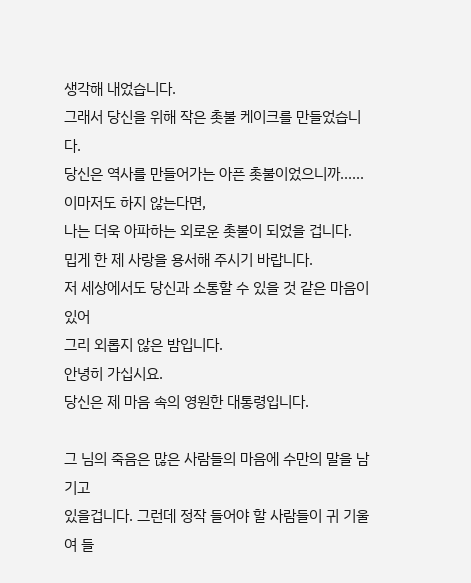생각해 내었습니다.
그래서 당신을 위해 작은 촛불 케이크를 만들었습니다.
당신은 역사를 만들어가는 아픈 촛불이었으니까......
이마저도 하지 않는다면,
나는 더욱 아파하는 외로운 촛불이 되었을 겁니다.
밉게 한 제 사랑을 용서해 주시기 바랍니다.
저 세상에서도 당신과 소통할 수 있을 것 같은 마음이 있어
그리 외롭지 않은 밤입니다.
안녕히 가십시요.
당신은 제 마음 속의 영원한 대통령입니다.

그 님의 죽음은 많은 사람들의 마음에 수만의 말을 남기고
있을겁니다. 그런데 정작 들어야 할 사람들이 귀 기울여 들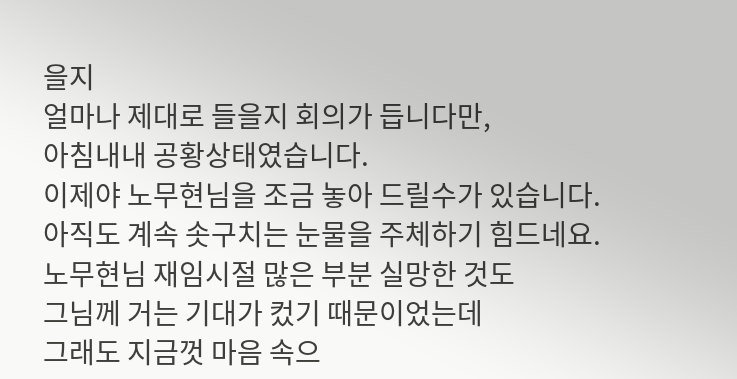을지
얼마나 제대로 들을지 회의가 듭니다만,
아침내내 공황상태였습니다.
이제야 노무현님을 조금 놓아 드릴수가 있습니다.
아직도 계속 솟구치는 눈물을 주체하기 힘드네요.
노무현님 재임시절 많은 부분 실망한 것도
그님께 거는 기대가 컸기 때문이었는데
그래도 지금껏 마음 속으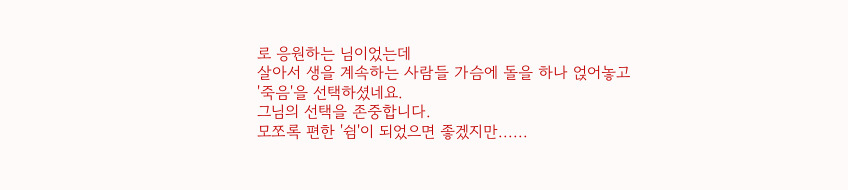로 응원하는 님이었는데
살아서 생을 계속하는 사람들 가슴에 돌을 하나 얹어놓고
'죽음'을 선택하셨네요.
그님의 선택을 존중합니다.
모쪼록 편한 '쉼'이 되었으면 좋겠지만......